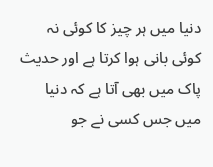دنیا میں ہر چیز کا کوئی نہ کوئی بانی ہوا کرتا ہے اور حدیث پاک میں بھی آتا ہے کہ دنیا میں جس کسی نے جو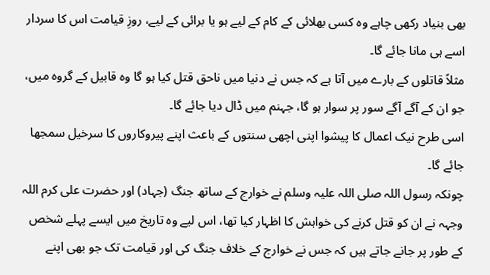بھی بنیاد رکھی چاہے وہ کسی بھلائی کے کام کے لیے ہو یا برائی کے لیے، روزِ قیامت اس کا سردار اسے ہی مانا جائے گا۔
مثلاً قاتلوں کے بارے میں آتا ہے کہ جس نے دنیا میں ناحق قتل کیا ہو گا وہ قابیل کے گروہ میں، جو ان کے آگے آگے سور پر سوار ہو گا، جہنم میں ڈال دیا جائے گا۔
اسی طرح نیک اعمال کا پیشوا اپنی اچھی سنتوں کے باعث اپنے پیروکاروں کا سرخیل سمجھا جائے گا۔
چونکہ رسول اللہ صلی اللہ علیہ وسلم نے خوارج کے ساتھ جنگ (جہاد) اور حضرت علی کرم اللہ وجہہ نے ان کو قتل کرنے کی خواہش کا اظہار کیا تھا، اس لیے وہ تاریخ میں ایسے پہلے شخص کے طور پر جانے جاتے ہیں کہ جس نے خوارج کے خلاف جنگ کی اور قیامت تک جو بھی اپنے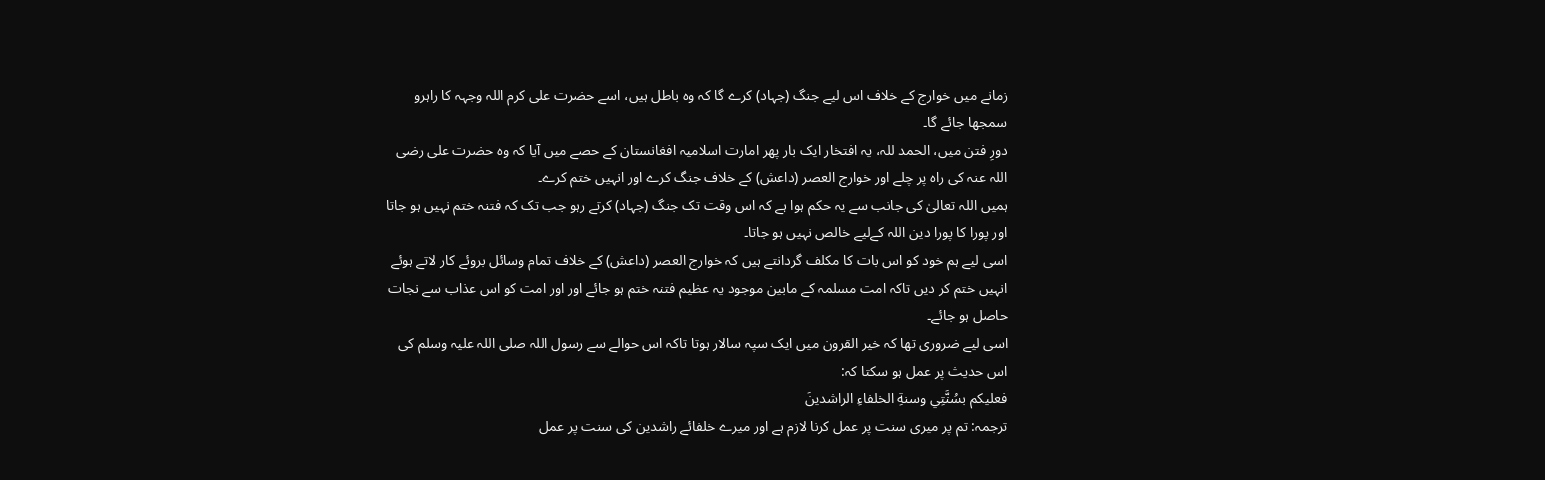زمانے میں خوارج کے خلاف اس لیے جنگ (جہاد) کرے گا کہ وہ باطل ہیں، اسے حضرت علی کرم اللہ وجہہ کا راہرو سمجھا جائے گا۔
دورِ فتن میں، الحمد للہ، یہ افتخار ایک بار پھر امارت اسلامیہ افغانستان کے حصے میں آیا کہ وہ حضرت علی رضی اللہ عنہ کی راہ پر چلے اور خوارج العصر (داعش) کے خلاف جنگ کرے اور انہیں ختم کرے۔
ہمیں اللہ تعالیٰ کی جانب سے یہ حکم ہوا ہے کہ اس وقت تک جنگ (جہاد) کرتے رہو جب تک کہ فتنہ ختم نہیں ہو جاتا اور پورا کا پورا دین اللہ کےلیے خالص نہیں ہو جاتا۔
اسی لیے ہم خود کو اس بات کا مکلف گردانتے ہیں کہ خوارج العصر (داعش) کے خلاف تمام وسائل بروئے کار لاتے ہوئے انہیں ختم کر دیں تاکہ امت مسلمہ کے مابین موجود یہ عظیم فتنہ ختم ہو جائے اور اور امت کو اس عذاب سے نجات حاصل ہو جائے۔
اسی لیے ضروری تھا کہ خیر القرون میں ایک سپہ سالار ہوتا تاکہ اس حوالے سے رسول اللہ صلی اللہ علیہ وسلم کی اس حدیث پر عمل ہو سکتا کہ:
فعليكم بسُنَّتِي وسنةِ الخلفاءِ الراشدينَ
ترجمہ: تم پر میری سنت پر عمل کرنا لازم ہے اور میرے خلفائے راشدین کی سنت پر عمل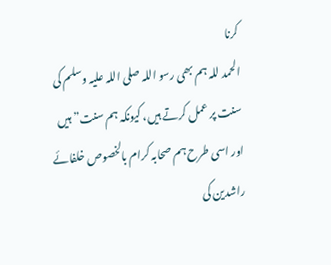کرنا
الحمد للہ ہم بھی رسو اللہ صلی اللہ علیہ وسلم کی سنت پر عمل کرتے ہیں، کیونکہ ہم سنت” ہیں اور اسی طرح ہم صحابہ کرام بالخصوص خلفائے راشدین کی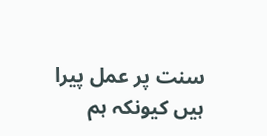سنت پر عمل پیرا ہیں کیونکہ ہم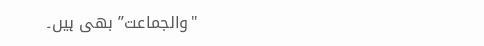"والجماعت” بھی ہیں۔